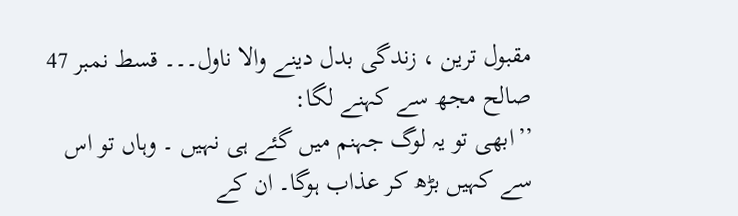مقبول ترین ، زندگی بدل دینے والا ناول۔۔۔ قسط نمبر 47
صالح مجھ سے کہنے لگا:
’’ابھی تو یہ لوگ جہنم میں گئے ہی نہیں ۔ وہاں تو اس سے کہیں بڑھ کر عذاب ہوگا۔ ان کے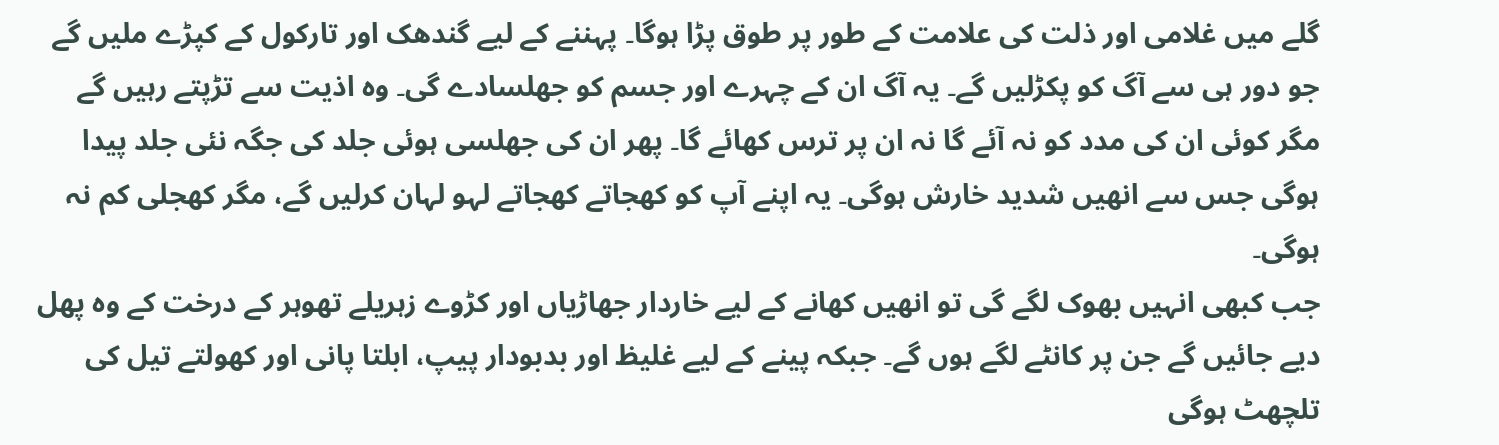گلے میں غلامی اور ذلت کی علامت کے طور پر طوق پڑا ہوگا۔ پہننے کے لیے گندھک اور تارکول کے کپڑے ملیں گے جو دور ہی سے آگ کو پکڑلیں گے۔ یہ آگ ان کے چہرے اور جسم کو جھلسادے گی۔ وہ اذیت سے تڑپتے رہیں گے مگر کوئی ان کی مدد کو نہ آئے گا نہ ان پر ترس کھائے گا۔ پھر ان کی جھلسی ہوئی جلد کی جگہ نئی جلد پیدا ہوگی جس سے انھیں شدید خارش ہوگی۔ یہ اپنے آپ کو کھجاتے کھجاتے لہو لہان کرلیں گے، مگر کھجلی کم نہ ہوگی۔
جب کبھی انہیں بھوک لگے گی تو انھیں کھانے کے لیے خاردار جھاڑیاں اور کڑوے زہریلے تھوہر کے درخت کے وہ پھل دیے جائیں گے جن پر کانٹے لگے ہوں گے۔ جبکہ پینے کے لیے غلیظ اور بدبودار پیپ، ابلتا پانی اور کھولتے تیل کی تلچھٹ ہوگی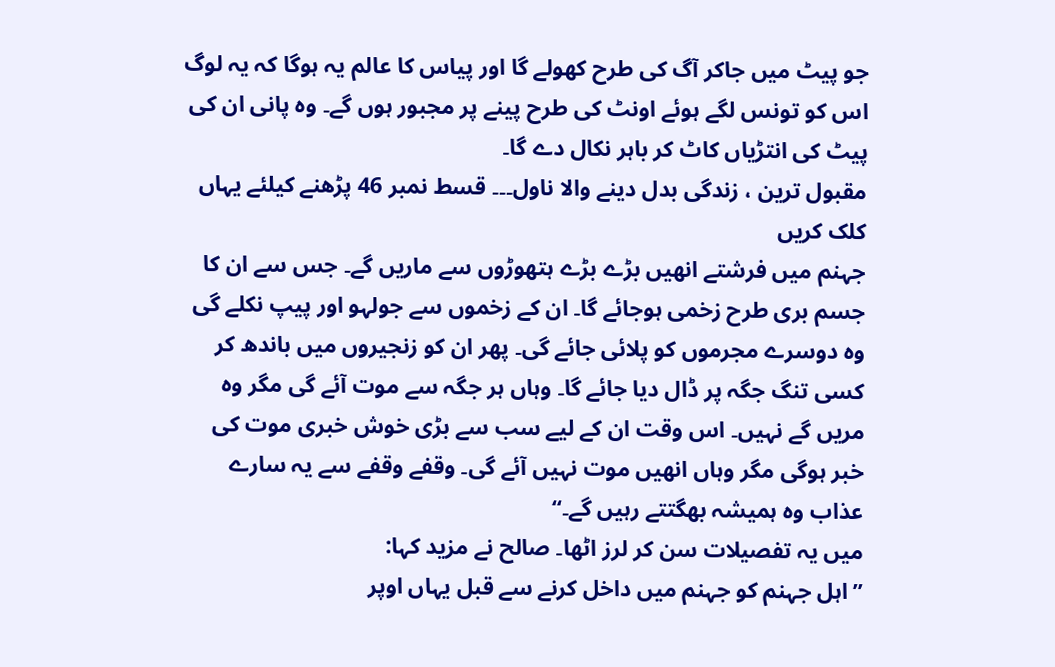جو پیٹ میں جاکر آگ کی طرح کھولے گا اور پیاس کا عالم یہ ہوگا کہ یہ لوگ اس کو تونس لگے ہوئے اونٹ کی طرح پینے پر مجبور ہوں گے۔ وہ پانی ان کی پیٹ کی انتڑیاں کاٹ کر باہر نکال دے گا۔
مقبول ترین ، زندگی بدل دینے والا ناول۔۔۔ قسط نمبر 46 پڑھنے کیلئے یہاں کلک کریں
جہنم میں فرشتے انھیں بڑے بڑے ہتھوڑوں سے ماریں گے۔ جس سے ان کا جسم بری طرح زخمی ہوجائے گا۔ ان کے زخموں سے جولہو اور پیپ نکلے گی وہ دوسرے مجرموں کو پلائی جائے گی۔ پھر ان کو زنجیروں میں باندھ کر کسی تنگ جگہ پر ڈال دیا جائے گا۔ وہاں ہر جگہ سے موت آئے گی مگر وہ مریں گے نہیں۔ اس وقت ان کے لیے سب سے بڑی خوش خبری موت کی خبر ہوگی مگر وہاں انھیں موت نہیں آئے گی۔ وقفے وقفے سے یہ سارے عذاب وہ ہمیشہ بھگتتے رہیں گے۔‘‘
میں یہ تفصیلات سن کر لرز اٹھا۔ صالح نے مزید کہا:
’’اہل جہنم کو جہنم میں داخل کرنے سے قبل یہاں اوپر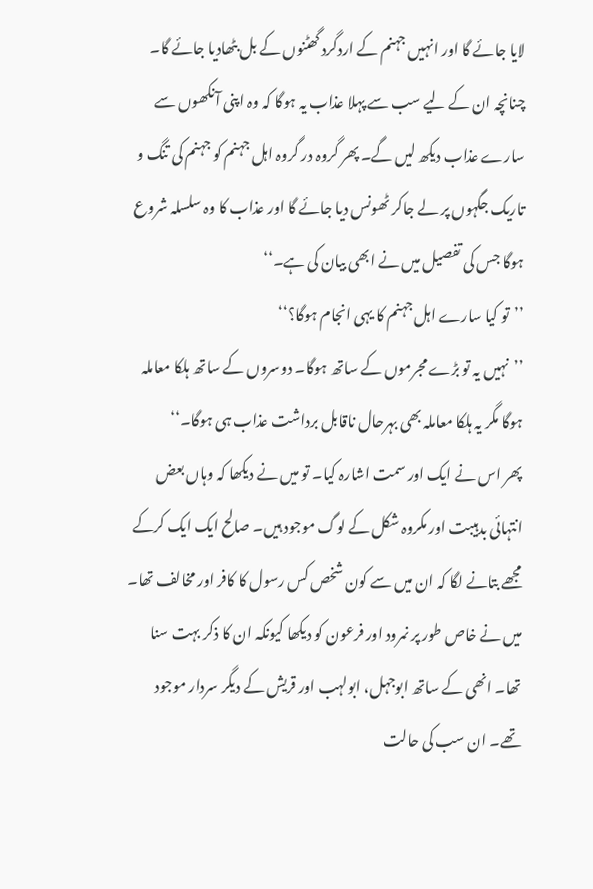لایا جائے گا اور انہیں جہنم کے اردگرد گھٹنوں کے بل بٹھادیا جائے گا۔ چنانچہ ان کے لیے سب سے پہلا عذاب یہ ہوگا کہ وہ اپنی آنکھوں سے سارے عذاب دیکھ لیں گے۔ پھر گروہ در گروہ اہل جہنم کو جہنم کی تنگ و تاریک جگہوں پر لے جاکر ٹھونس دیا جائے گا اور عذاب کا وہ سلسلہ شروع ہوگا جس کی تفصیل میں نے ابھی بیان کی ہے۔‘‘
’’تو کیا سارے اہل جہنم کا یہی انجام ہوگا؟‘‘
’’نہیں یہ تو بڑے مجرموں کے ساتھ ہوگا۔ دوسروں کے ساتھ ہلکا معاملہ ہوگا مگر یہ ہلکا معاملہ بھی بہرحال ناقابل برداشت عذاب ہی ہوگا۔‘‘
پھر اس نے ایک اور سمت اشارہ کیا۔ تو میں نے دیکھا کہ وہاں بعض انتہائی بدہیبت اور مکروہ شکل کے لوگ موجود ہیں۔ صالح ایک ایک کرکے مجھے بتانے لگا کہ ان میں سے کون شخص کس رسول کا کافر اور مخالف تھا۔ میں نے خاص طور پر نمرود اور فرعون کو دیکھا کیونکہ ان کا ذکر بہت سنا تھا۔ انھی کے ساتھ ابوجہل، ابولہب اور قریش کے دیگر سردار موجود تھے۔ ان سب کی حالت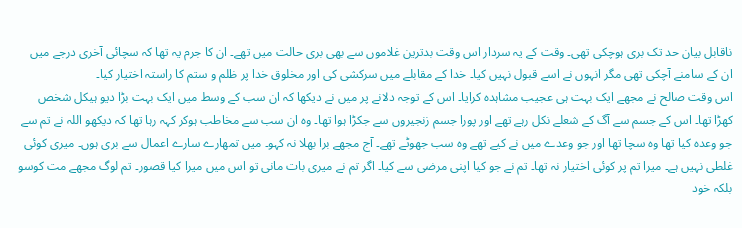ناقابل بیان حد تک بری ہوچکی تھی۔ وقت کے یہ سردار اس وقت بدترین غلاموں سے بھی بری حالت میں تھے۔ ان کا جرم یہ تھا کہ سچائی آخری درجے میں ان کے سامنے آچکی تھی مگر انہوں نے اسے قبول نہیں کیا۔ خدا کے مقابلے میں سرکشی کی اور مخلوق خدا پر ظلم و ستم کا راستہ اختیار کیا۔
اس وقت صالح نے مجھے ایک بہت ہی عجیب مشاہدہ کرایا۔ اس کے توجہ دلانے پر میں نے دیکھا کہ ان سب کے وسط میں ایک بہت بڑا دیو ہیکل شخص کھڑا تھا۔ اس کے جسم سے آگ کے شعلے نکل رہے تھے اور پورا جسم زنجیروں سے جکڑا ہوا تھا۔ وہ ان سب سے مخاطب ہوکر کہہ رہا تھا کہ دیکھو اللہ نے تم سے جو وعدہ کیا تھا وہ سچا تھا اور جو وعدے میں نے کیے تھے وہ سب جھوٹے تھے۔ آج مجھے برا بھلا نہ کہو۔ میں تمھارے سارے اعمال سے بری ہوں۔ میری کوئی غلطی نہیں ہے۔ میرا تم پر کوئی اختیار نہ تھا۔ تم نے جو کیا اپنی مرضی سے کیا۔ اگر تم نے میری بات مانی تو اس میں میرا کیا قصور۔ تم لوگ مجھے مت کوسو بلکہ خود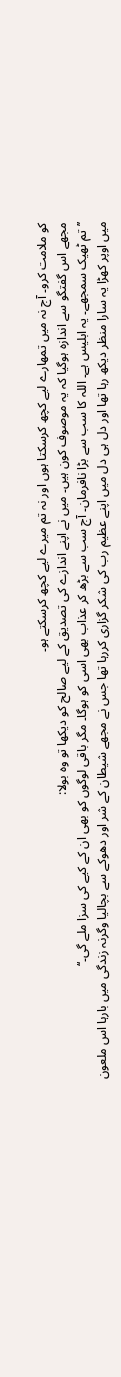کو ملامت کرو۔ آج نہ میں تمھارے لیے کچھ کرسکتا ہوں اور نہ تم میرے لیے کچھ کرسکتے ہو۔
مجھے اس گفتگو سے اندازہ ہوگیا کہ یہ موصوف کون ہیں۔ میں نے اپنے اندازے کی تصدیق کے لیے صالح کو دیکھا تو وہ بولا:
’’تم ٹھیک سمجھے۔ یہ ابلیس ہے۔ اللہ کا سب سے بڑا نافرمان۔ آج سب سے بڑھ کر عذاب بھی اسی کو ہوگا۔ مگر باقی لوگوں کو بھی ان کے کیے کی سزا ملے گی۔‘‘
میں اوپر کھڑا یہ سارا منظر دیکھ رہا تھا اور دل ہی دل میں اپنے عظیم رب کی شکر گزاری کررہا تھا جس نے مجھے شیطان کے شر اور دھوکے سے بچالیا وگرنہ زندگی میں بارہا اس ملعون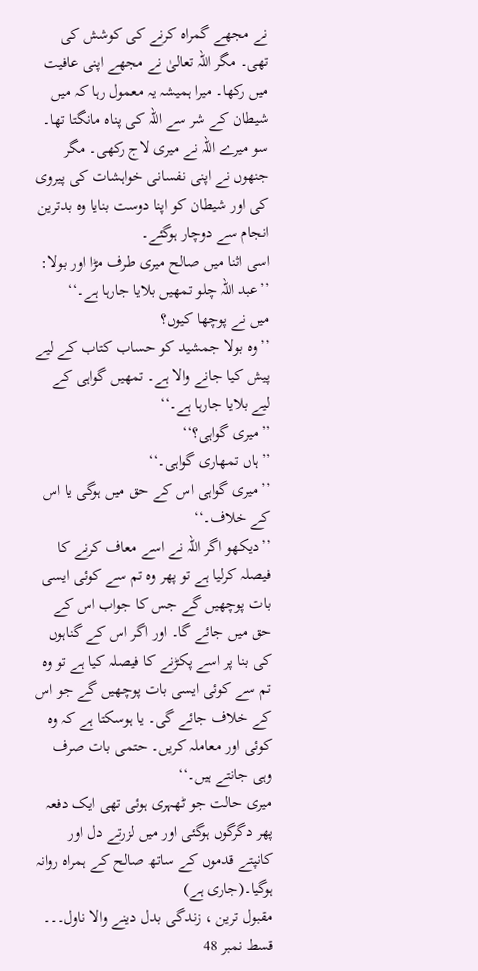نے مجھے گمراہ کرنے کی کوشش کی تھی۔ مگر اللہ تعالیٰ نے مجھے اپنی عافیت میں رکھا۔ میرا ہمیشہ یہ معمول رہا کہ میں شیطان کے شر سے اللہ کی پناہ مانگتا تھا۔ سو میرے اللہ نے میری لاج رکھی۔ مگر جنھوں نے اپنی نفسانی خواہشات کی پیروی کی اور شیطان کو اپنا دوست بنایا وہ بدترین انجام سے دوچار ہوگئے۔
اسی اثنا میں صالح میری طرف مڑا اور بولا:
’’عبد اللہ چلو تمھیں بلایا جارہا ہے۔‘‘
میں نے پوچھا کیوں؟
’’وہ بولا جمشید کو حساب کتاب کے لیے پیش کیا جانے والا ہے۔ تمھیں گواہی کے لیے بلایا جارہا ہے۔‘‘
’’میری گواہی؟‘‘
’’ہاں تمھاری گواہی۔‘‘
’’میری گواہی اس کے حق میں ہوگی یا اس کے خلاف۔‘‘
’’دیکھو اگر اللہ نے اسے معاف کرنے کا فیصلہ کرلیا ہے تو پھر وہ تم سے کوئی ایسی بات پوچھیں گے جس کا جواب اس کے حق میں جائے گا۔ اور اگر اس کے گناہوں کی بنا پر اسے پکڑنے کا فیصلہ کیا ہے تو وہ تم سے کوئی ایسی بات پوچھیں گے جو اس کے خلاف جائے گی۔ یا ہوسکتا ہے کہ وہ کوئی اور معاملہ کریں۔ حتمی بات صرف وہی جانتے ہیں۔‘‘
میری حالت جو ٹھہری ہوئی تھی ایک دفعہ پھر دگرگوں ہوگئی اور میں لزرتے دل اور کانپتے قدموں کے ساتھ صالح کے ہمراہ روانہ ہوگیا۔(جاری ہے)
مقبول ترین ، زندگی بدل دینے والا ناول۔۔۔ قسط نمبر 48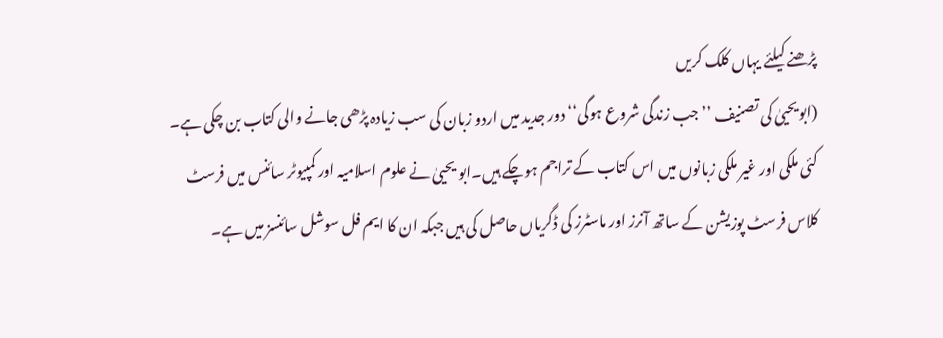پڑھنے کیلئے یہاں کلک کریں
(ابویحییٰ کی تصنیف ’’جب زندگی شروع ہوگی‘‘ دور جدید میں اردو زبان کی سب زیادہ پڑھی جانے والی کتاب بن چکی ہے۔ کئی ملکی اور غیر ملکی زبانوں میں اس کتاب کے تراجم ہوچکے ہیں۔ابو یحییٰ نے علوم اسلامیہ اور کمپیوٹر سائنس میں فرسٹ کلاس فرسٹ پوزیشن کے ساتھ آنرز اور ماسٹرز کی ڈگریاں حاصل کی ہیں جبکہ ان کا ایم فل سوشل سائنسز میں ہے۔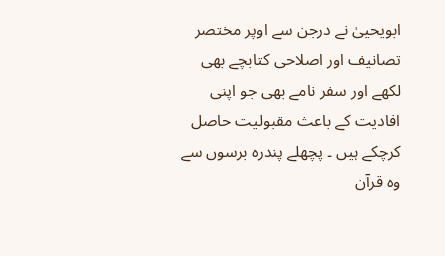ابویحییٰ نے درجن سے اوپر مختصر تصانیف اور اصلاحی کتابچے بھی لکھے اور سفر نامے بھی جو اپنی افادیت کے باعث مقبولیت حاصل کرچکے ہیں ۔ پچھلے پندرہ برسوں سے وہ قرآن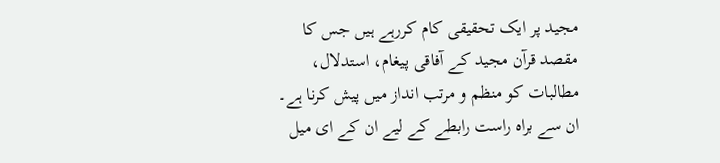مجید پر ایک تحقیقی کام کررہے ہیں جس کا مقصد قرآن مجید کے آفاقی پیغام، استدلال، مطالبات کو منظم و مرتب انداز میں پیش کرنا ہے۔ ان سے براہ راست رابطے کے لیے ان کے ای میل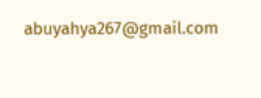abuyahya267@gmail.com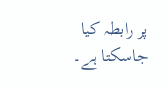پر رابطہ کیا جاسکتا ہے۔